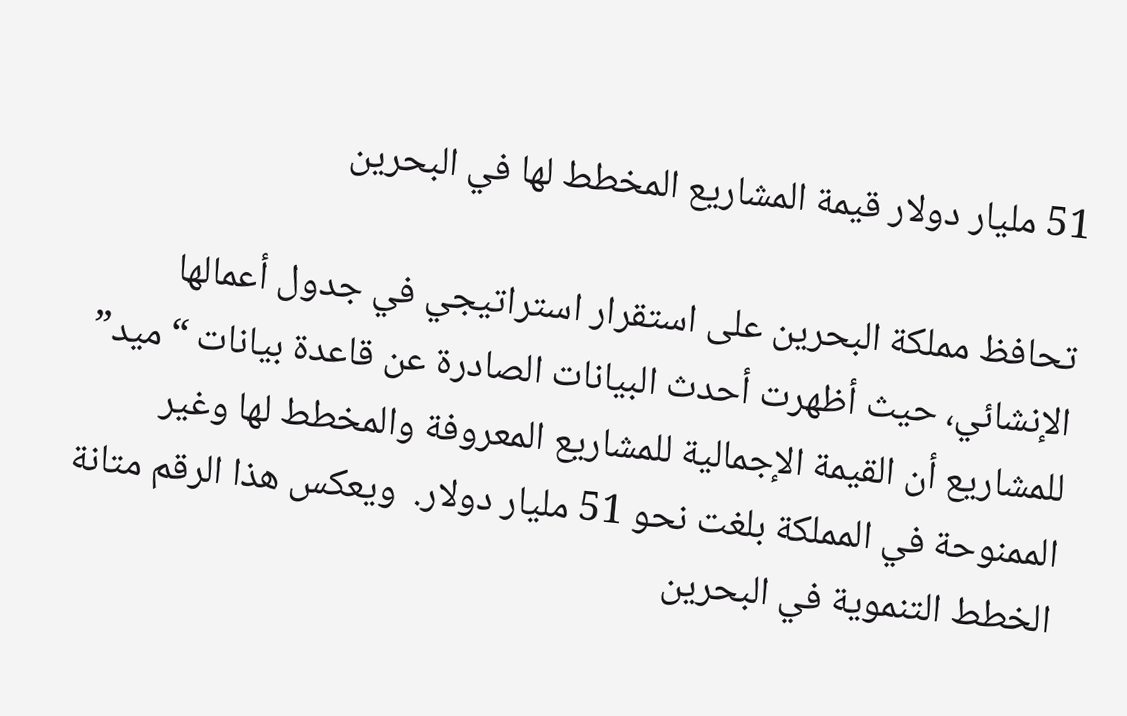51 مليار دولار قيمة المشاريع المخطط لها في البحرين

تحافظ مملكة البحرين على استقرار استراتيجي في جدول أعمالها الإنشائي، حيث أظهرت أحدث البيانات الصادرة عن قاعدة بيانات “ميد” للمشاريع أن القيمة الإجمالية للمشاريع المعروفة والمخطط لها وغير الممنوحة في المملكة بلغت نحو 51 مليار دولار.  ويعكس هذا الرقم متانة الخطط التنموية في البحرين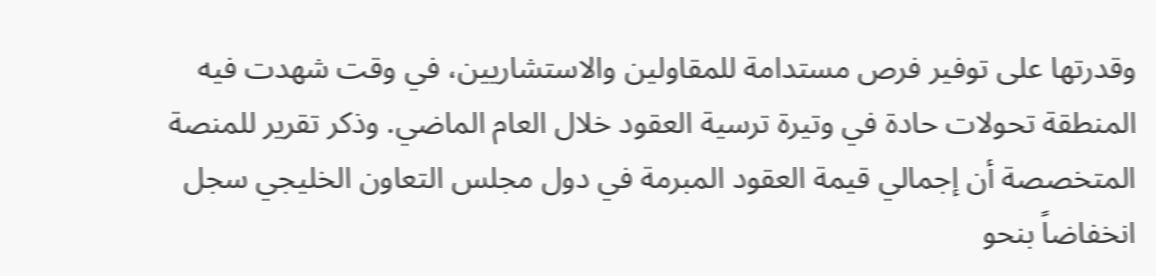وقدرتها على توفير فرص مستدامة للمقاولين والاستشاريين، في وقت شهدت فيه المنطقة تحولات حادة في وتيرة ترسية العقود خلال العام الماضي. وذكر تقرير للمنصة المتخصصة أن إجمالي قيمة العقود المبرمة في دول مجلس التعاون الخليجي سجل انخفاضاً بنحو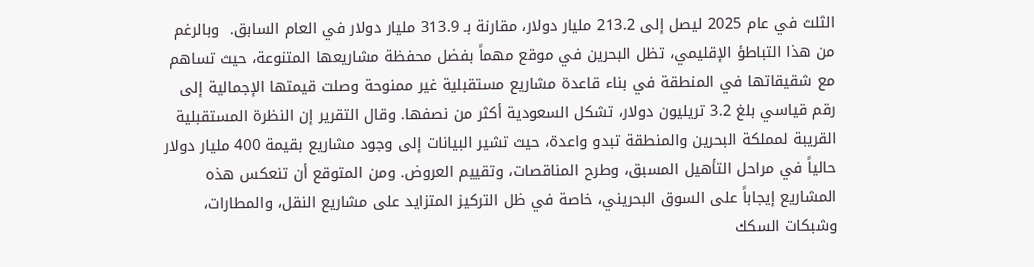الثلث في عام 2025 ليصل إلى 213.2 مليار دولار، مقارنة بـ 313.9 مليار دولار في العام السابق.  وبالرغم من هذا التباطؤ الإقليمي، تظل البحرين في موقع مهماً بفضل محفظة مشاريعها المتنوعة، حيث تساهم مع شقيقاتها في المنطقة في بناء قاعدة مشاريع مستقبلية غير ممنوحة وصلت قيمتها الإجمالية إلى رقم قياسي بلغ 3.2 تريليون دولار، تشكل السعودية أكثر من نصفها. وقال التقرير إن النظرة المستقبلية القريبة لمملكة البحرين والمنطقة تبدو واعدة، حيث تشير البيانات إلى وجود مشاريع بقيمة 400 مليار دولار حالياً في مراحل التأهيل المسبق، وطرح المناقصات، وتقييم العروض. ومن المتوقع أن تنعكس هذه المشاريع إيجاباً على السوق البحريني، خاصة في ظل التركيز المتزايد على مشاريع النقل، والمطارات، وشبكات السكك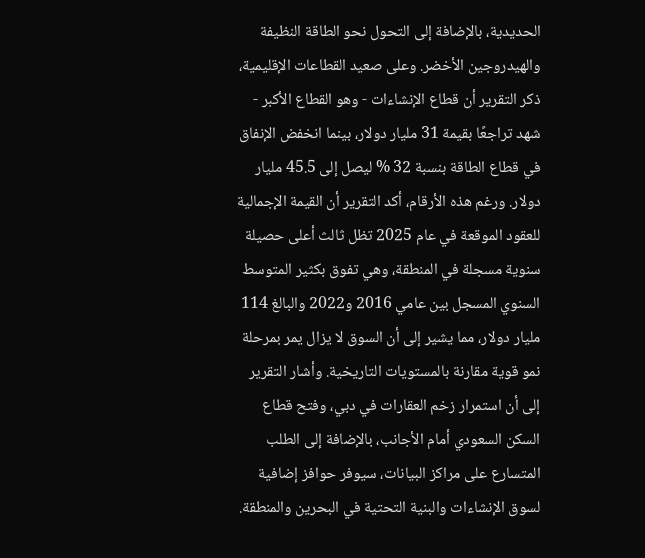الحديدية، بالإضافة إلى التحول نحو الطاقة النظيفة والهيدروجين الأخضر. وعلى صعيد القطاعات الإقليمية، ذكر التقرير أن قطاع الإنشاءات - وهو القطاع الأكبر - شهد تراجعًا بقيمة 31 مليار دولار، بينما انخفض الإنفاق في قطاع الطاقة بنسبة 32 % ليصل إلى 45.5 مليار دولار. ورغم هذه الأرقام، أكد التقرير أن القيمة الإجمالية للعقود الموقعة في عام 2025 تظل ثالث أعلى حصيلة سنوية مسجلة في المنطقة، وهي تفوق بكثير المتوسط السنوي المسجل بين عامي 2016 و2022 والبالغ 114 مليار دولار، مما يشير إلى أن السوق لا يزال يمر بمرحلة نمو قوية مقارنة بالمستويات التاريخية. وأشار التقرير إلى أن استمرار زخم العقارات في دبي، وفتح قطاع السكن السعودي أمام الأجانب، بالإضافة إلى الطلب المتسارع على مراكز البيانات، سيوفر حوافز إضافية لسوق الإنشاءات والبنية التحتية في البحرين والمنطقة.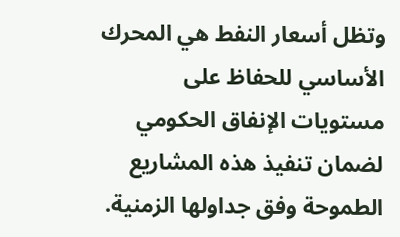وتظل أسعار النفط هي المحرك الأساسي للحفاظ على مستويات الإنفاق الحكومي لضمان تنفيذ هذه المشاريع الطموحة وفق جداولها الزمنية.